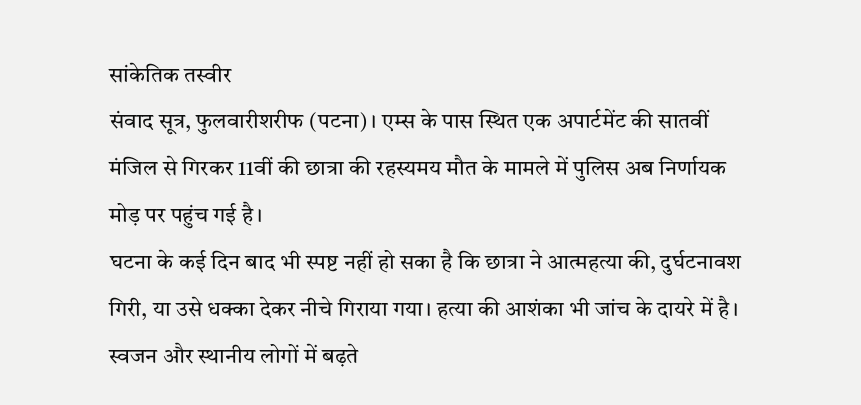सांकेतिक तस्वीर
संवाद सूत्र, फुलवारीशरीफ (पटना)। एम्स के पास स्थित एक अपार्टमेंट की सातवीं मंजिल से गिरकर 11वीं की छात्रा की रहस्यमय मौत के मामले में पुलिस अब निर्णायक मोड़ पर पहुंच गई है।
घटना के कई दिन बाद भी स्पष्ट नहीं हो सका है कि छात्रा ने आत्महत्या की, दुर्घटनावश गिरी, या उसे धक्का देकर नीचे गिराया गया। हत्या की आशंका भी जांच के दायरे में है। स्वजन और स्थानीय लोगों में बढ़ते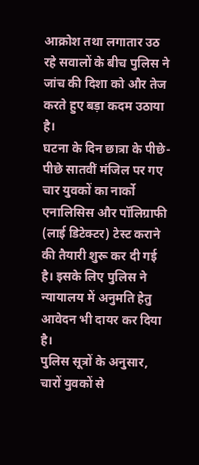आक्रोश तथा लगातार उठ रहे सवालों के बीच पुलिस ने जांच की दिशा को और तेज करते हुए बड़ा कदम उठाया है।
घटना के दिन छात्रा के पीछे-पीछे सातवीं मंजिल पर गए चार युवकों का नार्को एनालिसिस और पॉलिग्राफी (लाई डिटेक्टर) टेस्ट कराने की तैयारी शुरू कर दी गई है। इसके लिए पुलिस ने न्यायालय में अनुमति हेतु आवेदन भी दायर कर दिया है।
पुलिस सूत्रों के अनुसार, चारों युवकों से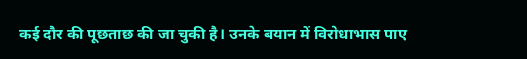कई दौर की पूछताछ की जा चुकी है। उनके बयान में विरोधाभास पाए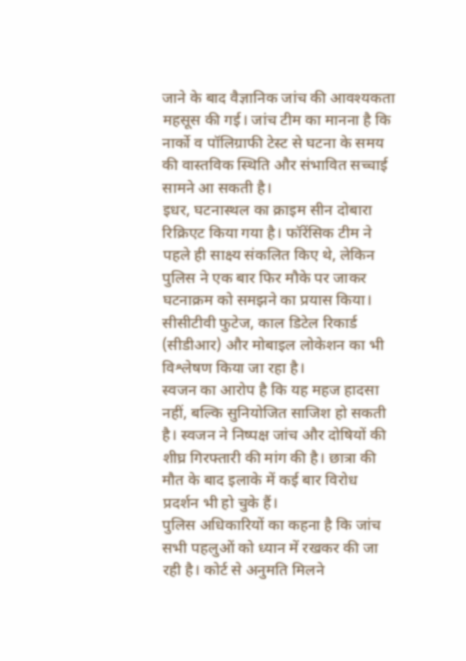जाने के बाद वैज्ञानिक जांच की आवश्यकता महसूस की गई। जांच टीम का मानना है कि नार्को व पॉलिग्राफी टेस्ट से घटना के समय की वास्तविक स्थिति और संभावित सच्चाई सामने आ सकती है।
इधर, घटनास्थल का क्राइम सीन दोबारा रिक्रिएट किया गया है। फॉरेंसिक टीम ने पहले ही साक्ष्य संकलित किए थे, लेकिन पुलिस ने एक बार फिर मौके पर जाकर घटनाक्रम को समझने का प्रयास किया। सीसीटीवी फुटेज, काल डिटेल रिकार्ड (सीडीआर) और मोबाइल लोकेशन का भी विश्लेषण किया जा रहा है।
स्वजन का आरोप है कि यह महज हादसा नहीं, बल्कि सुनियोजित साजिश हो सकती है। स्वजन ने निष्पक्ष जांच और दोषियों की शीघ्र गिरफ्तारी की मांग की है। छात्रा की मौत के बाद इलाके में कई बार विरोध प्रदर्शन भी हो चुके हैं।
पुलिस अधिकारियों का कहना है कि जांच सभी पहलुओं को ध्यान में रखकर की जा रही है। कोर्ट से अनुमति मिलने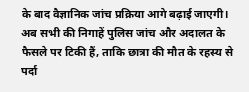के बाद वैज्ञानिक जांच प्रक्रिया आगे बढ़ाई जाएगी। अब सभी की निगाहें पुलिस जांच और अदालत के फैसले पर टिकी हैं, ताकि छात्रा की मौत के रहस्य से पर्दा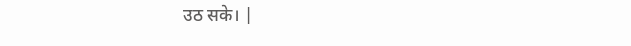उठ सके। |